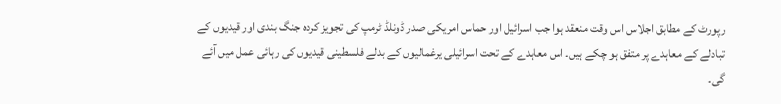رپورٹ کے مطابق اجلاس اس وقت منعقد ہوا جب اسرائیل اور حماس امریکی صدر ڈونلڈ ٹرمپ کی تجویز کردہ جنگ بندی اور قیدیوں کے تبادلے کے معاہدے پر متفق ہو چکے ہیں۔ اس معاہدے کے تحت اسرائیلی یرغمالیوں کے بدلے فلسطینی قیدیوں کی رہائی عمل میں آئے گی۔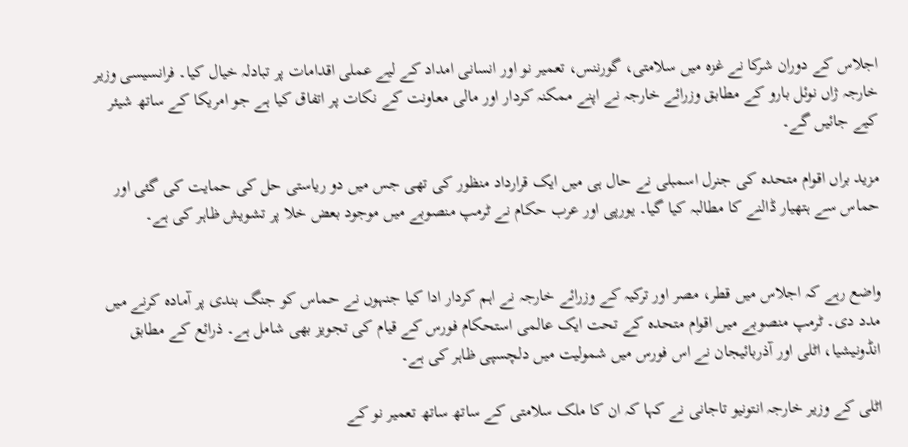اجلاس کے دوران شرکا نے غزہ میں سلامتی، گورننس، تعمیر نو اور انسانی امداد کے لیے عملی اقدامات پر تبادلہ خیال کیا۔ فرانسیسی وزیر خارجہ ژاں نوئل بارو کے مطابق وزرائے خارجہ نے اپنے ممکنہ کردار اور مالی معاونت کے نکات پر اتفاق کیا ہے جو امریکا کے ساتھ شیئر کیے جائیں گے۔

مزید براں اقوام متحدہ کی جنرل اسمبلی نے حال ہی میں ایک قرارداد منظور کی تھی جس میں دو ریاستی حل کی حمایت کی گئی اور حماس سے ہتھیار ڈالنے کا مطالبہ کیا گیا۔ یورپی اور عرب حکام نے ٹرمپ منصوبے میں موجود بعض خلا پر تشویش ظاہر کی ہے۔


واضع رہے کہ اجلاس میں قطر، مصر اور ترکیہ کے وزرائے خارجہ نے اہم کردار ادا کیا جنہوں نے حماس کو جنگ بندی پر آمادہ کرنے میں مدد دی۔ ٹرمپ منصوبے میں اقوام متحدہ کے تحت ایک عالمی استحکام فورس کے قیام کی تجویز بھی شامل ہے۔ ذرائع کے مطابق انڈونیشیا، اٹلی اور آذربائیجان نے اس فورس میں شمولیت میں دلچسپی ظاہر کی ہے۔

اٹلی کے وزیر خارجہ انتونیو تاجانی نے کہا کہ ان کا ملک سلامتی کے ساتھ ساتھ تعمیر نو کے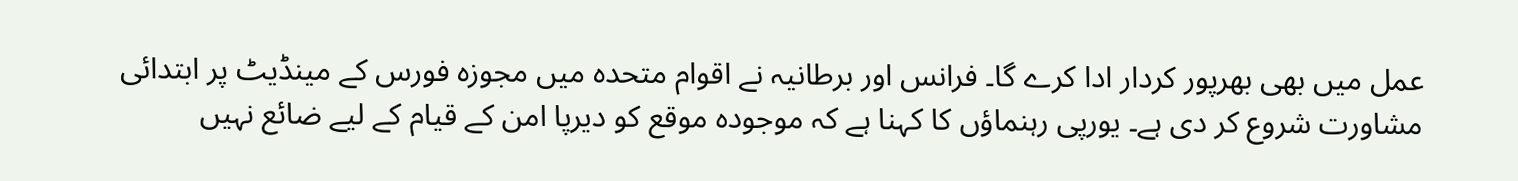عمل میں بھی بھرپور کردار ادا کرے گا۔ فرانس اور برطانیہ نے اقوام متحدہ میں مجوزہ فورس کے مینڈیٹ پر ابتدائی مشاورت شروع کر دی ہے۔ یورپی رہنماؤں کا کہنا ہے کہ موجودہ موقع کو دیرپا امن کے قیام کے لیے ضائع نہیں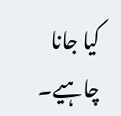کیا جانا چاہیے۔